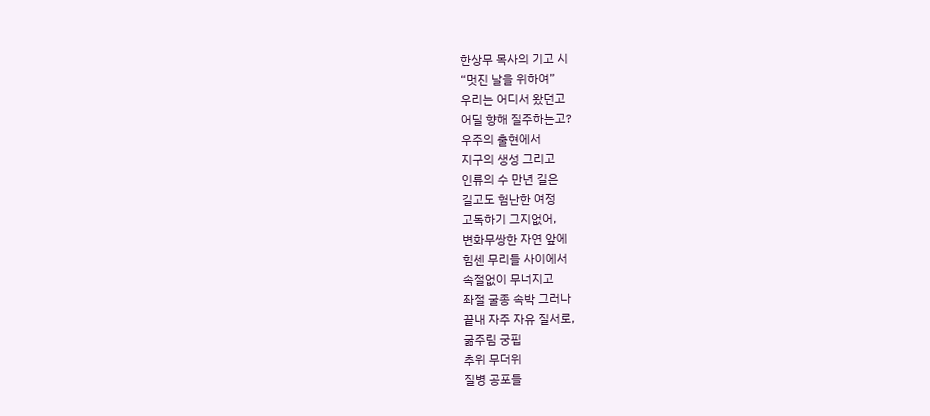한상무 목사의 기고 시
“멋진 날을 위하여”
우리는 어디서 왔던고
어딜 향해 질주하는고?
우주의 출현에서
지구의 생성 그리고
인류의 수 만년 길은
길고도 험난한 여정
고독하기 그지없어,
변화무쌍한 자연 앞에
힘센 무리들 사이에서
속절없이 무너지고
좌절 굴종 속박 그러나
끝내 자주 자유 질서로,
굶주림 궁핍
추위 무더위
질병 공포들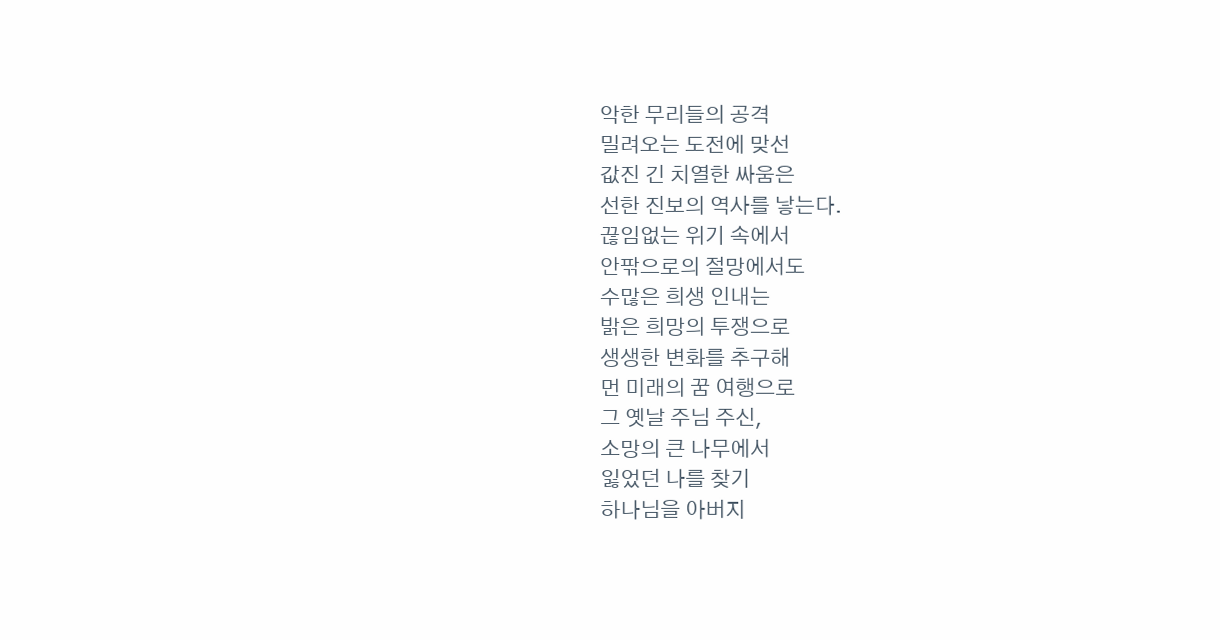악한 무리들의 공격
밀려오는 도전에 맞선
값진 긴 치열한 싸움은
선한 진보의 역사를 낳는다.
끊임없는 위기 속에서
안팎으로의 절망에서도
수많은 희생 인내는
밝은 희망의 투쟁으로
생생한 변화를 추구해
먼 미래의 꿈 여행으로
그 옛날 주님 주신,
소망의 큰 나무에서
잃었던 나를 찾기
하나님을 아버지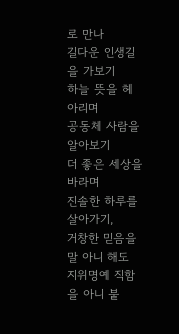로 만나
길다운 인생길을 가보기
하늘 뜻을 헤아리며
공동체 사람을 알아보기
더 좋은 세상을 바라며
진솔한 하루를 살아가기,
거창한 믿음을 말 아니 해도
지위명예 직함을 아니 붙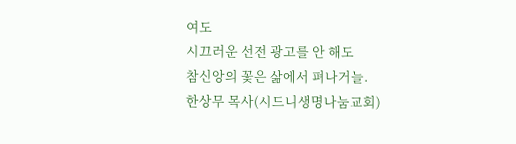여도
시끄러운 선전 광고를 안 해도
참신앙의 꽃은 삶에서 펴나거늘.
한상무 목사(시드니생명나눔교회)